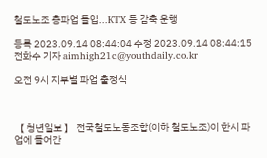철도노조 총파업 돌입...KTX 등 감축 운행

등록 2023.09.14 08:44:04 수정 2023.09.14 08:44:15
전화수 기자 aimhigh21c@youthdaily.co.kr

오전 9시 지부별 파업 출정식



【 청년일보 】 전국철도노동조합(이하 철도노조)이 한시 파업에 들어간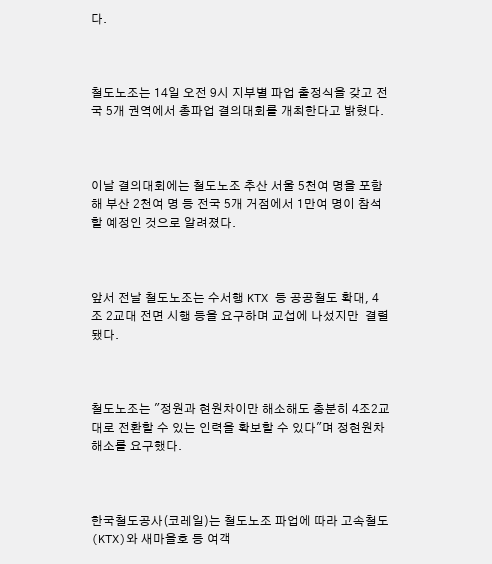다.



철도노조는 14일 오전 9시 지부별 파업 출정식을 갖고 전국 5개 권역에서 총파업 결의대회를 개최한다고 밝혔다.



이날 결의대회에는 철도노조 추산 서울 5천여 명을 포함해 부산 2천여 명 등 전국 5개 거점에서 1만여 명이 참석할 예정인 것으로 알려졌다.



앞서 전날 철도노조는 수서행 KTX 등 공공철도 확대, 4조 2교대 전면 시행 등을 요구하며 교섭에 나섰지만  결렬됐다.



철도노조는 "정원과 현원차이만 해소해도 충분히 4조2교대로 전환할 수 있는 인력을 확보할 수 있다"며 정현원차 해소를 요구했다.



한국철도공사(코레일)는 철도노조 파업에 따라 고속철도(KTX)와 새마을호 등 여객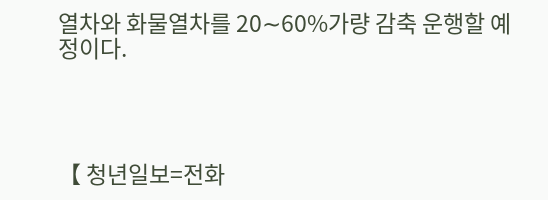열차와 화물열차를 20∼60%가량 감축 운행할 예정이다.




【 청년일보=전화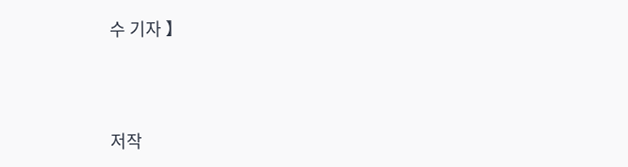수 기자 】




저작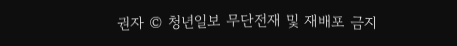권자 © 청년일보 무단전재 및 재배포 금지